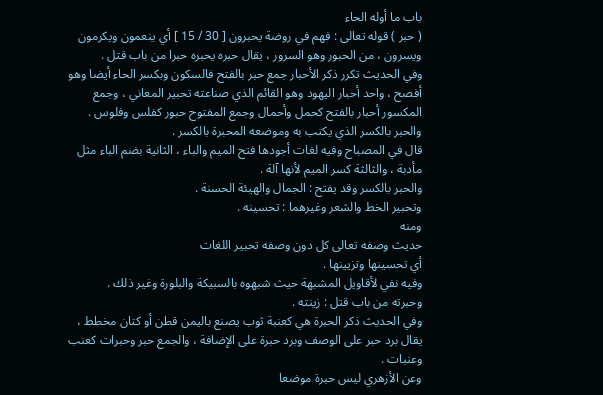باب ما أوله الحاء
( حبر ) قوله تعالى : فهم في روضة يحبرون [ 30 / 15 ] أي ينعمون ويكرمون ويسرون ، من الحبور وهو السرور ، يقال حبره يحبره حبرا من باب قتل .
وفي الحديث تكرر ذكر الأحبار جمع حبر بالفتح فالسكون وبكسر الحاء أيضا وهو أفصح ، واحد أحبار اليهود وهو القائم الذي صناعته تحبير المعاني ، وجمع المكسور أحبار بالفتح كحمل وأحمال وجمع المفتوح حبور كفلس وفلوس .
والحبر بالكسر الذي يكتب به وموضعه المحبرة بالكسر .
قال في المصباح وفيه لغات أجودها فتح الميم والباء ، الثانية بضم الباء مثل مأدبة ، والثالثة كسر الميم لأنها آلة .
والحبر بالكسر وقد يفتح : الجمال والهيئة الحسنة .
وتحبير الخط والشعر وغيرهما : تحسينه .
ومنه
حديث وصفه تعالى كل دون وصفه تحبير اللغات
أي تحسينها وتزيينها .
وفيه نفي لأقاويل المشبهة حيث شبهوه بالسبيكة والبلورة وغير ذلك .
وحبرته من باب قتل : زينته .
وفي الحديث ذكر الحبرة هي كعنبة ثوب يصنع باليمن قطن أو كتان مخطط ، يقال برد حبر على الوصف وبرد حبرة على الإضافة ، والجمع حبر وحبرات كعنب وعنبات .
وعن الأزهري ليس حبرة موضعا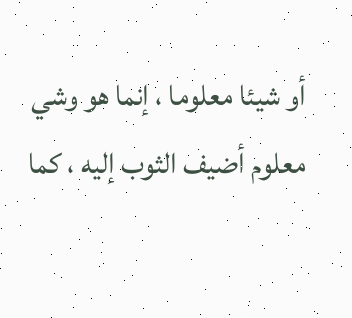أو شيئا معلوما ، إنما هو وشي معلوم أضيف الثوب إليه ، كما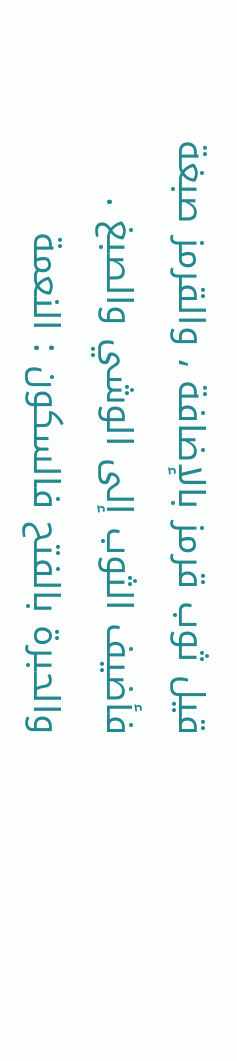قيل ثوب قرمز بالإضافة ، والقرمز صبغة فأضيف الثوب إلى الوشي والصبغ .
والحبرة بالفتح فالسكون : النعمة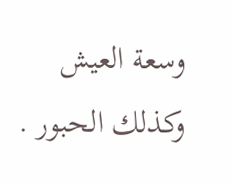وسعة العيش وكذلك الحبور .